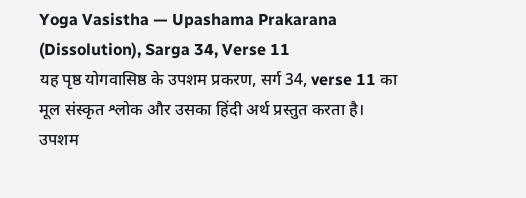Yoga Vasistha — Upashama Prakarana (Dissolution), Sarga 34, Verse 11
यह पृष्ठ योगवासिष्ठ के उपशम प्रकरण, सर्ग 34, verse 11 का मूल संस्कृत श्लोक और उसका हिंदी अर्थ प्रस्तुत करता है।
उपशम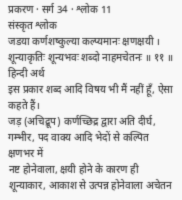प्रकरण · सर्ग 34 · श्लोक 11
संस्कृत श्लोक
जडया कर्णशष्कुल्या कल्प्यमानः क्षणक्षयी ।
शून्याकृतिः शून्यभवः शब्दो नाहमचेतनः ॥ ११ ॥
हिन्दी अर्थ
इस प्रकार शब्द आदि विषय भी मैं नहीं हूँ, ऐसा कहते हैं।
जड़ (अचिद्रूप) कर्णच्छिद्र द्वारा अति दीर्घ, गम्भीर, पद वाक्य आदि भेदों से कल्पित क्षणभर में
नष्ट होनेवाला, क्षयी होने के कारण ही शून्याकार, आकाश से उत्पन्न होनेवाला अचेतन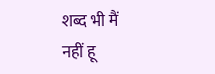शब्द भी मैं
नहीं हू